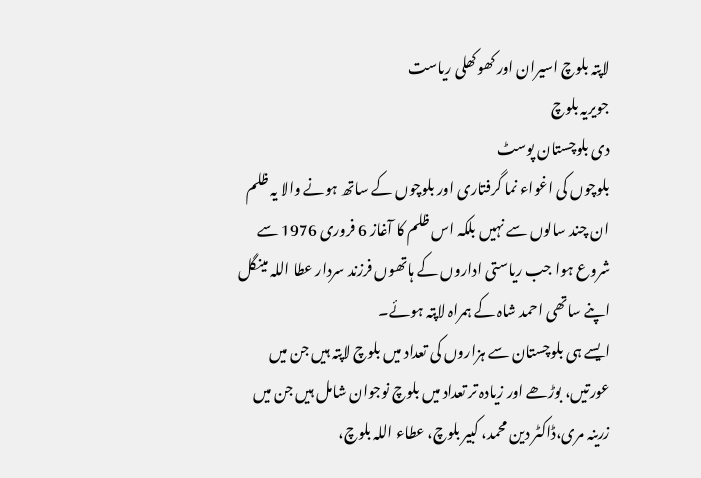لاپتہ بلوچ اسیران اور کھوکھلی ریاست
جویریہ بلوچ
دی بلوچستان پوسٹ
بلوچوں کی اغواء نما گرفتاری اور بلوچوں کے ساتھ ہونے والا یہ ظلم ان چند سالوں سے نہیں بلکہ اس ظلم کا آغاز 6 فروری 1976 سے شروع ہوا جب ریاستی اداروں کے ہاتھوں فرزند سردار عطا اللہ مینگل اپنے ساتھی احمد شاہ کے ہمراہ لاپتہ ہوئے۔
ایسے ہی بلوچستان سے ہزاروں کی تعداد میں بلوچ لاپتہ ہیں جن میں عورتیں، بوڑھے اور زیادہ تر تعداد میں بلوچ نوجوان شامل ہیں جن میں زرینہ مری،ڈاکٹر دین محمد، کبیر بلوچ، عطاء اللہ بلوچ،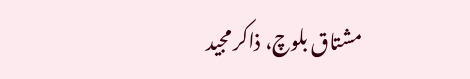مشتاق بلوچ، ذاکر مجید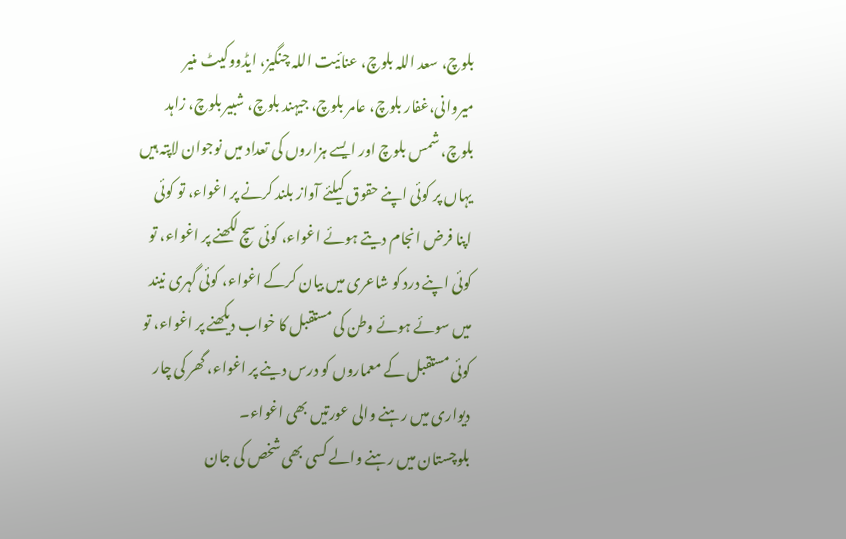بلوچ، سعد اللہ بلوچ، عنائیت اللہ چنگیز، ایڈووکیٹ منیر میروانی،غفار بلوچ، عامر بلوچ، جیہند بلوچ، شبیر بلوچ، زاہد بلوچ، شمس بلوچ اور ایسے ہزاروں کی تعداد میں نوجوان لاپتہ ہیں یہاں پر کوئی اپنے حقوق کیلئے آواز بلند کرنے پر اغواء، تو کوئی اپنا فرض انجام دیتے ہوئے اغواء، کوئی سچ لکھنے پر اغواء، تو کوئی اپنے درد کو شاعری میں بیان کرکے اغواء، کوئی گہری نیند میں سوئے ہوئے وطن کی مستقبل کا خواب دیکھنے پر اغواء، تو کوئی مستقبل کے معماروں کو درس دینے پر اغواء، گھر کی چار دیواری میں رہنے والی عورتیں بھی اغواء۔
بلوچستان میں رہنے والے کسی بھی شخص کی جان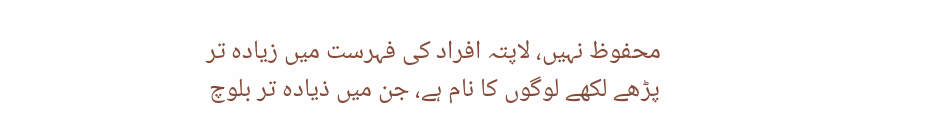محفوظ نہیں، لاپتہ افراد کی فہرست میں زیادہ تر پڑھے لکھے لوگوں کا نام ہے، جن میں ذیادہ تر بلوچ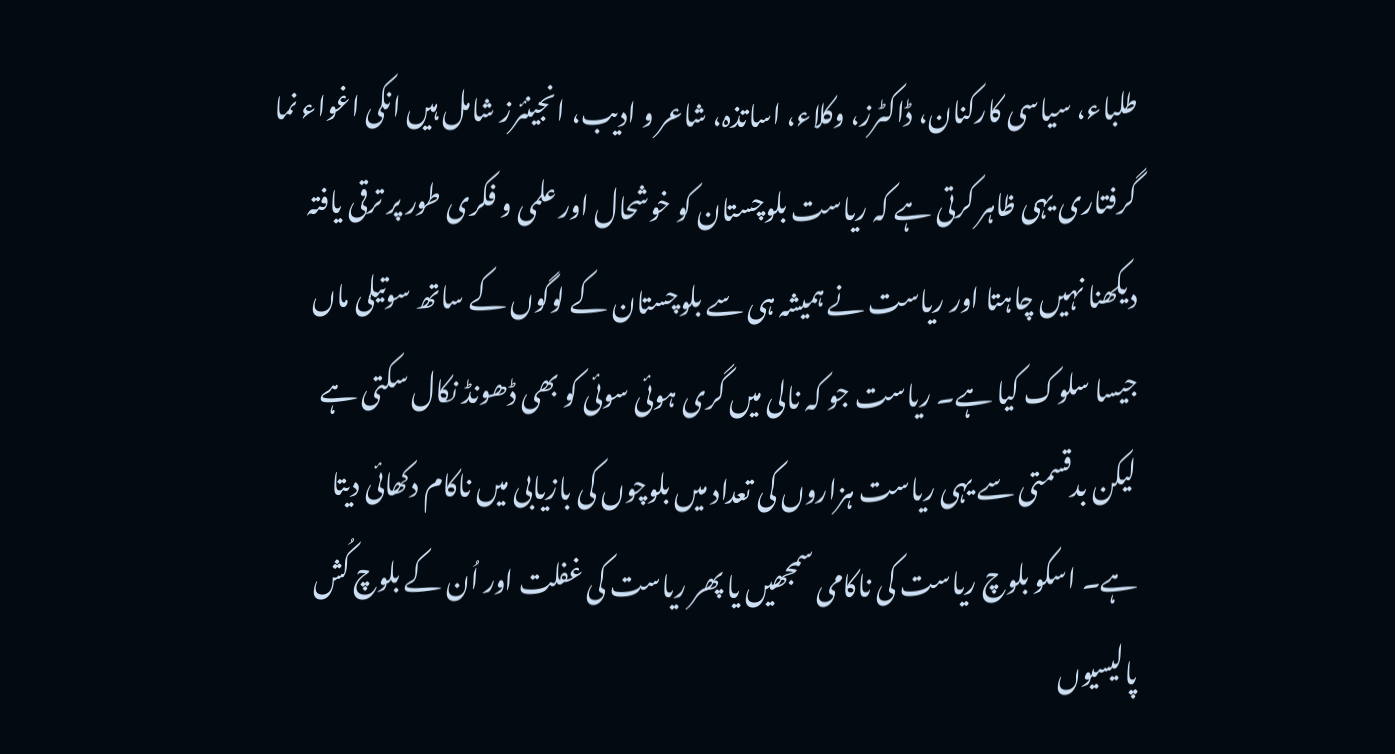طلباء، سیاسی کارکنان، ڈاکٹرز، وکلاء، اساتذہ، شاعر و ادیب، انجینئرز شامل ہیں انکی اغواء نما گرفتاری یہی ظاہر کرتی ہے کہ ریاست بلوچستان کو خوشحال اور علمی و فکری طور پر ترقی یافتہ دیکھنا نہیں چاہتا اور ریاست نے ہمیشہ ہی سے بلوچستان کے لوگوں کے ساتھ سوتیلی ماں جیسا سلوک کیا ہے۔ ریاست جو کہ نالی میں گری ہوئی سوئی کو بھی ڈھونڈ نکال سکتی ہے لیکن بدقسمتی سے یہی ریاست ہزاروں کی تعداد میں بلوچوں کی بازیابی میں ناکام دکھائی دیتا ہے۔ اسکو بلوچ ریاست کی ناکامی سمجھیں یا پھر ریاست کی غفلت اور اُن کے بلوچ کُش پالیسیوں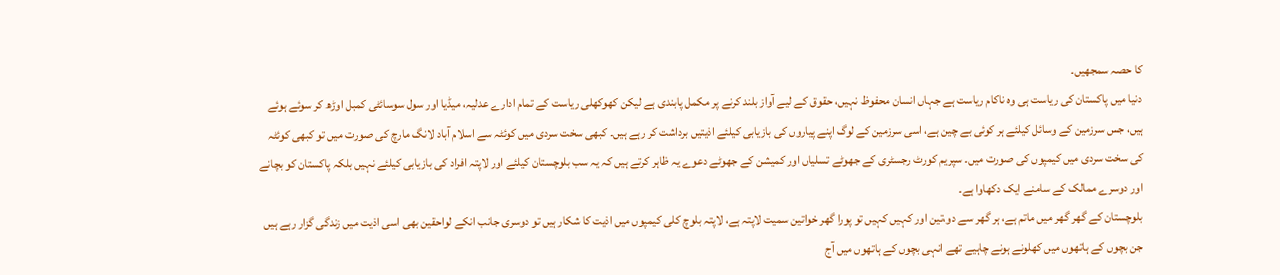کا حصہ سمجھیں۔
دنیا میں پاکستان کی ریاست ہی وہ ناکام ریاست ہے جہاں انسان محفوظ نہیں، حقوق کے لیے آواز بلند کرنے پر مکمل پابندی ہے لیکن کھوکھلی ریاست کے تمام ادارے عدلیہ، میڈیا اور سول سوسائٹی کمبل اوڑھ کر سوئے ہوئے ہیں، جس سرزمین کے وسائل کیلئے ہر کوئی بے چین ہے، اسی سرزمین کے لوگ اپنے پیاروں کی بازیابی کیلئے اذیتیں برداشت کر رہے ہیں۔ کبھی سخت سردی میں کوئٹہ سے اسلام آباد لانگ مارچ کی صورت میں تو کبھی کوئٹہ کی سخت سردی میں کیمپوں کی صورت میں۔ سپریم کورٹ رجسٹری کے جھوٹے تسلیاں اور کمیشن کے جھوٹے دعوے یہ ظاہر کرتے ہیں کہ یہ سب بلوچستان کیلئے اور لاپتہ افراد کی بازیابی کیلئے نہیں بلکہ پاکستان کو بچانے اور دوسرے ممالک کے سامنے ایک دکھاوا ہے۔
بلوچستان کے گھر گھر میں ماتم ہے، ہر گھر سے دو،تین اور کہیں کہیں تو پورا گھر خواتین سمیت لاپتہ ہے، لاپتہ بلوچ کلی کیمپوں میں اذیت کا شکار ہیں تو دوسری جانب انکے لواحقین بھی اسی اذیت میں زندگی گزار رہے ہیں جن بچوں کے ہاتھوں میں کھلونے ہونے چاہیے تھے انہی بچوں کے ہاتھوں میں آج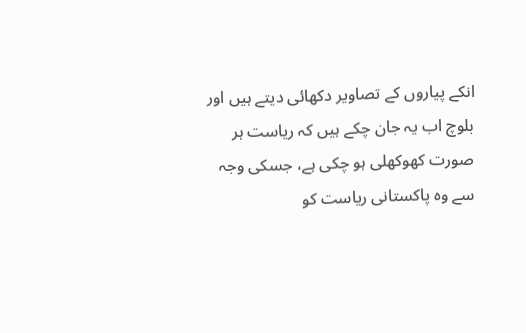انکے پیاروں کے تصاویر دکھائی دیتے ہیں اور بلوچ اب یہ جان چکے ہیں کہ ریاست ہر صورت کھوکھلی ہو چکی ہے، جسکی وجہ سے وہ پاکستانی ریاست کو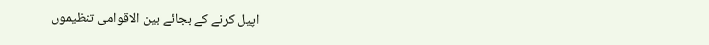اپیل کرنے کے بجائے بین الاقوامی تنظیموں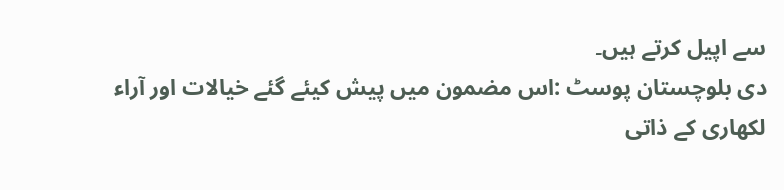سے اپیل کرتے ہیں۔
دی بلوچستان پوسٹ :اس مضمون میں پیش کیئے گئے خیالات اور آراء لکھاری کے ذاتی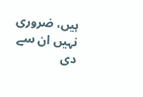ہیں، ضروری نہیں ان سے دی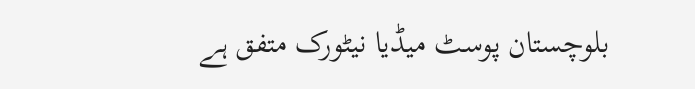بلوچستان پوسٹ میڈیا نیٹورک متفق ہے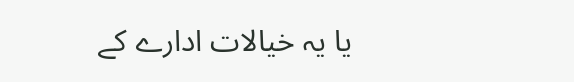یا یہ خیالات ادارے کے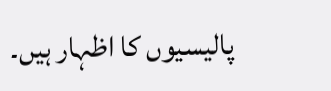پالیسیوں کا اظہار ہیں۔